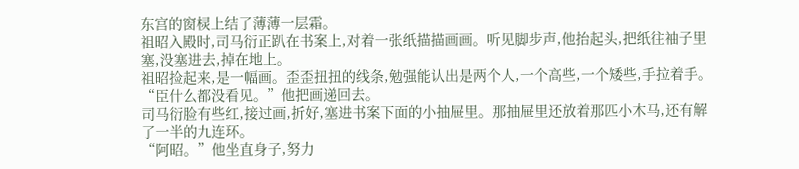东宫的窗棂上结了薄薄一层霜。
祖昭入殿时,司马衍正趴在书案上,对着一张纸描描画画。听见脚步声,他抬起头,把纸往袖子里塞,没塞进去,掉在地上。
祖昭捡起来,是一幅画。歪歪扭扭的线条,勉强能认出是两个人,一个高些,一个矮些,手拉着手。
“臣什么都没看见。”他把画递回去。
司马衍脸有些红,接过画,折好,塞进书案下面的小抽屉里。那抽屉里还放着那匹小木马,还有解了一半的九连环。
“阿昭。”他坐直身子,努力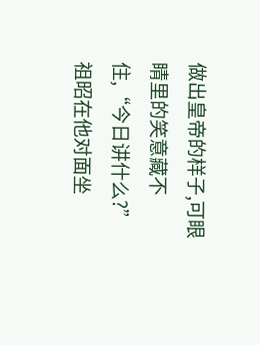做出皇帝的样子,可眼睛里的笑意藏不住,“今日讲什么?”
祖昭在他对面坐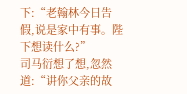下:“老翰林今日告假,说是家中有事。陛下想读什么?”
司马衍想了想,忽然道:“讲你父亲的故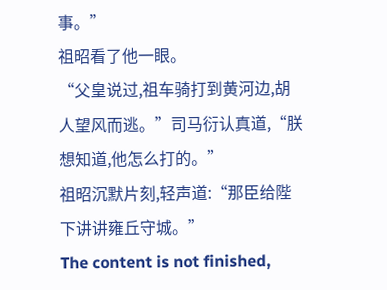事。”
祖昭看了他一眼。
“父皇说过,祖车骑打到黄河边,胡人望风而逃。”司马衍认真道,“朕想知道,他怎么打的。”
祖昭沉默片刻,轻声道:“那臣给陛下讲讲雍丘守城。”
The content is not finished,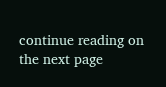continue reading on the next page